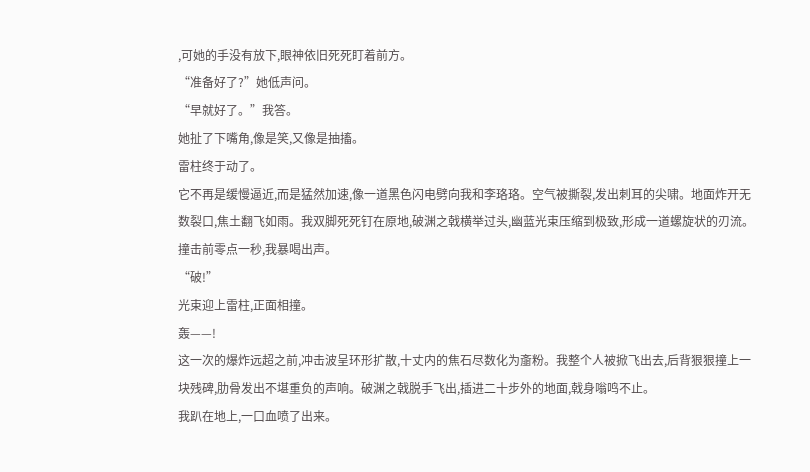,可她的手没有放下,眼神依旧死死盯着前方。
“准备好了?”她低声问。
“早就好了。”我答。
她扯了下嘴角,像是笑,又像是抽搐。
雷柱终于动了。
它不再是缓慢逼近,而是猛然加速,像一道黑色闪电劈向我和李珞珞。空气被撕裂,发出刺耳的尖啸。地面炸开无数裂口,焦土翻飞如雨。我双脚死死钉在原地,破渊之戟横举过头,幽蓝光束压缩到极致,形成一道螺旋状的刃流。
撞击前零点一秒,我暴喝出声。
“破!”
光束迎上雷柱,正面相撞。
轰——!
这一次的爆炸远超之前,冲击波呈环形扩散,十丈内的焦石尽数化为齑粉。我整个人被掀飞出去,后背狠狠撞上一块残碑,肋骨发出不堪重负的声响。破渊之戟脱手飞出,插进二十步外的地面,戟身嗡鸣不止。
我趴在地上,一口血喷了出来。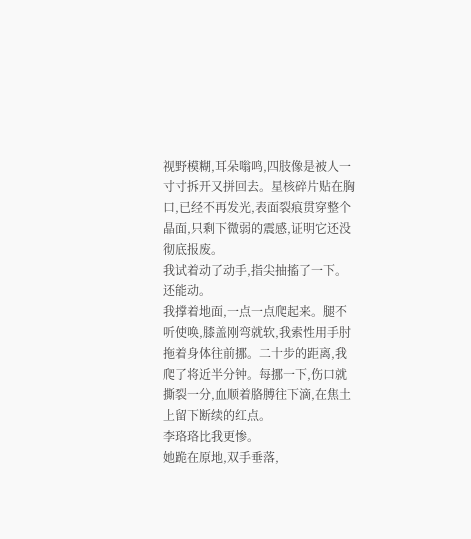视野模糊,耳朵嗡鸣,四肢像是被人一寸寸拆开又拼回去。星核碎片贴在胸口,已经不再发光,表面裂痕贯穿整个晶面,只剩下微弱的震感,证明它还没彻底报废。
我试着动了动手,指尖抽搐了一下。
还能动。
我撑着地面,一点一点爬起来。腿不听使唤,膝盖刚弯就软,我索性用手肘拖着身体往前挪。二十步的距离,我爬了将近半分钟。每挪一下,伤口就撕裂一分,血顺着胳膊往下滴,在焦土上留下断续的红点。
李珞珞比我更惨。
她跪在原地,双手垂落,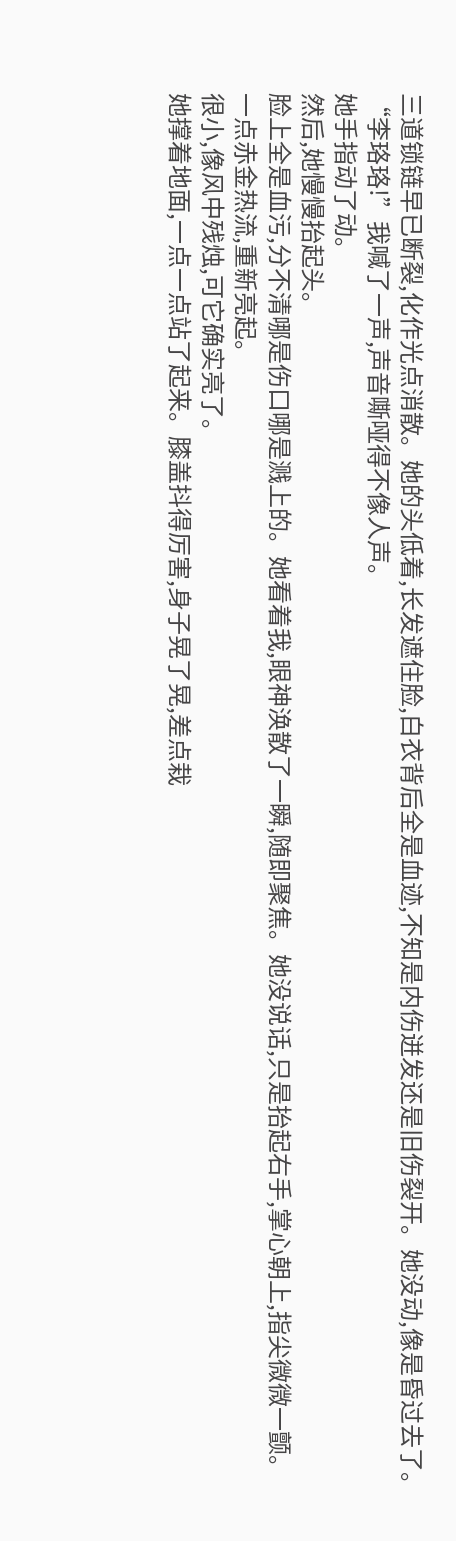三道锁链早已断裂,化作光点消散。她的头低着,长发遮住脸,白衣背后全是血迹,不知是内伤迸发还是旧伤裂开。她没动,像是昏过去了。
“李珞珞!”我喊了一声,声音嘶哑得不像人声。
她手指动了动。
然后,她慢慢抬起头。
脸上全是血污,分不清哪是伤口哪是溅上的。她看着我,眼神涣散了一瞬,随即聚焦。她没说话,只是抬起右手,掌心朝上,指尖微微一颤。
一点赤金热流,重新亮起。
很小,像风中残烛,可它确实亮了。
她撑着地面,一点一点站了起来。膝盖抖得厉害,身子晃了晃,差点栽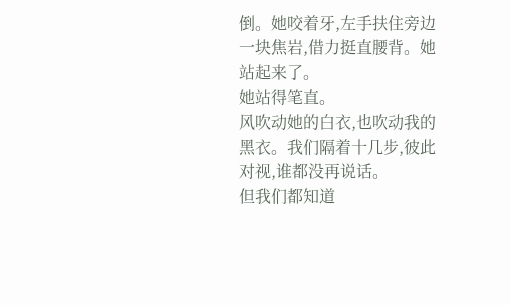倒。她咬着牙,左手扶住旁边一块焦岩,借力挺直腰背。她站起来了。
她站得笔直。
风吹动她的白衣,也吹动我的黑衣。我们隔着十几步,彼此对视,谁都没再说话。
但我们都知道